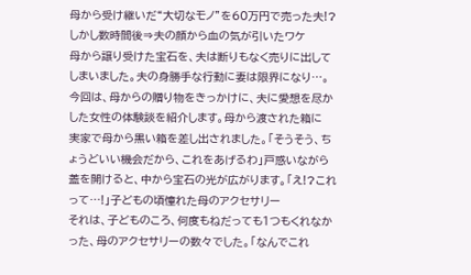母から受け継いだ“大切なモノ”を60万円で売った夫!?しかし数時間後⇒夫の顔から血の気が引いたワケ
母から譲り受けた宝石を、夫は断りもなく売りに出してしまいました。夫の身勝手な行動に妻は限界になり…。今回は、母からの贈り物をきっかけに、夫に愛想を尽かした女性の体験談を紹介します。母から渡された箱に
実家で母から黒い箱を差し出されました。「そうそう、ちょうどいい機会だから、これをあげるわ」戸惑いながら蓋を開けると、中から宝石の光が広がります。「え!?これって…!」子どもの頃憧れた母のアクセサリー
それは、子どものころ、何度もねだっても1つもくれなかった、母のアクセサリーの数々でした。「なんでこれ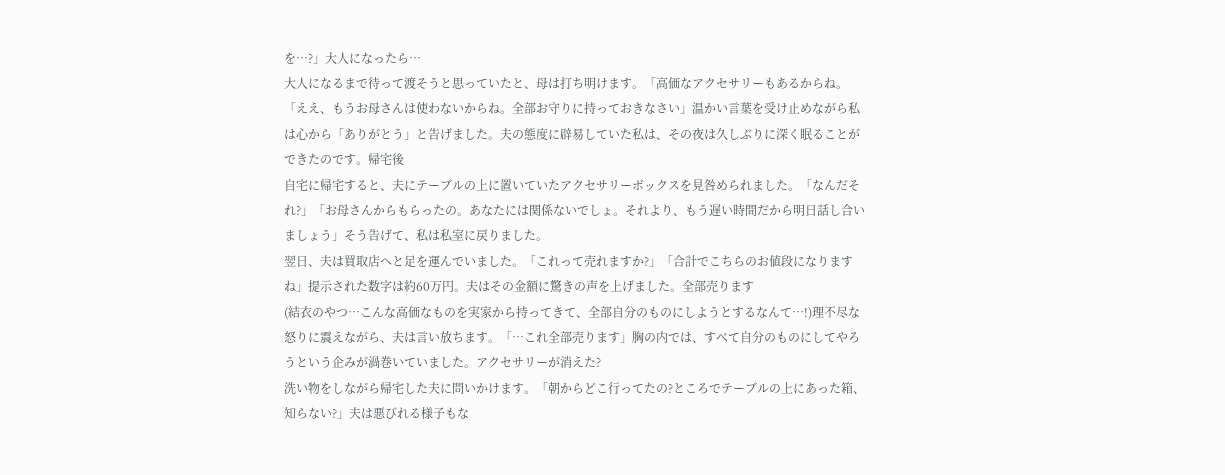を…?」大人になったら…
大人になるまで待って渡そうと思っていたと、母は打ち明けます。「高価なアクセサリーもあるからね。
「ええ、もうお母さんは使わないからね。全部お守りに持っておきなさい」温かい言葉を受け止めながら私は心から「ありがとう」と告げました。夫の態度に辟易していた私は、その夜は久しぶりに深く眠ることができたのです。帰宅後
自宅に帰宅すると、夫にテーブルの上に置いていたアクセサリーボックスを見咎められました。「なんだそれ?」「お母さんからもらったの。あなたには関係ないでしょ。それより、もう遅い時間だから明日話し合いましょう」そう告げて、私は私室に戻りました。
翌日、夫は買取店へと足を運んでいました。「これって売れますか?」「合計でこちらのお値段になりますね」提示された数字は約60万円。夫はその金額に驚きの声を上げました。全部売ります
(結衣のやつ…こんな高価なものを実家から持ってきて、全部自分のものにしようとするなんて…!)理不尽な怒りに震えながら、夫は言い放ちます。「…これ全部売ります」胸の内では、すべて自分のものにしてやろうという企みが渦巻いていました。アクセサリーが消えた?
洗い物をしながら帰宅した夫に問いかけます。「朝からどこ行ってたの?ところでテーブルの上にあった箱、知らない?」夫は悪びれる様子もな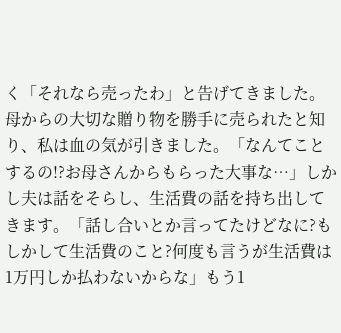く「それなら売ったわ」と告げてきました。
母からの大切な贈り物を勝手に売られたと知り、私は血の気が引きました。「なんてことするの!?お母さんからもらった大事な…」しかし夫は話をそらし、生活費の話を持ち出してきます。「話し合いとか言ってたけどなに?もしかして生活費のこと?何度も言うが生活費は1万円しか払わないからな」もう1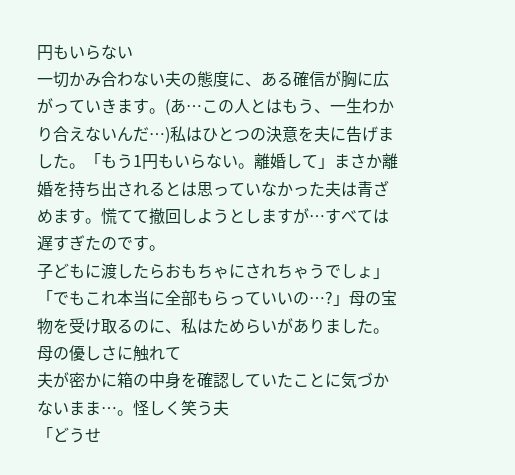円もいらない
一切かみ合わない夫の態度に、ある確信が胸に広がっていきます。(あ…この人とはもう、一生わかり合えないんだ…)私はひとつの決意を夫に告げました。「もう1円もいらない。離婚して」まさか離婚を持ち出されるとは思っていなかった夫は青ざめます。慌てて撤回しようとしますが…すべては遅すぎたのです。
子どもに渡したらおもちゃにされちゃうでしょ」「でもこれ本当に全部もらっていいの…?」母の宝物を受け取るのに、私はためらいがありました。母の優しさに触れて
夫が密かに箱の中身を確認していたことに気づかないまま…。怪しく笑う夫
「どうせ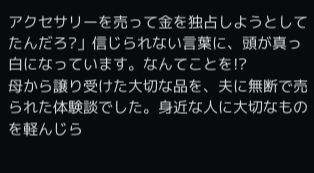アクセサリーを売って金を独占しようとしてたんだろ?」信じられない言葉に、頭が真っ白になっています。なんてことを!?
母から譲り受けた大切な品を、夫に無断で売られた体験談でした。身近な人に大切なものを軽んじら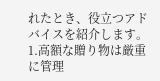れたとき、役立つアドバイスを紹介します。1.高額な贈り物は厳重に管理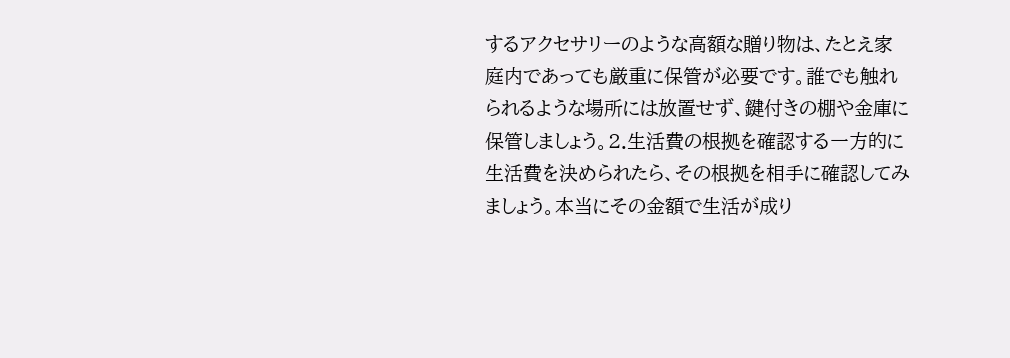するアクセサリーのような高額な贈り物は、たとえ家庭内であっても厳重に保管が必要です。誰でも触れられるような場所には放置せず、鍵付きの棚や金庫に保管しましょう。2.生活費の根拠を確認する一方的に生活費を決められたら、その根拠を相手に確認してみましょう。本当にその金額で生活が成り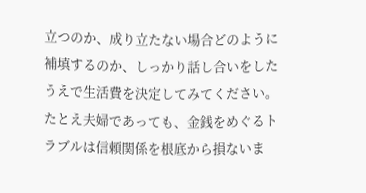立つのか、成り立たない場合どのように補填するのか、しっかり話し合いをしたうえで生活費を決定してみてください。たとえ夫婦であっても、金銭をめぐるトラブルは信頼関係を根底から損ないま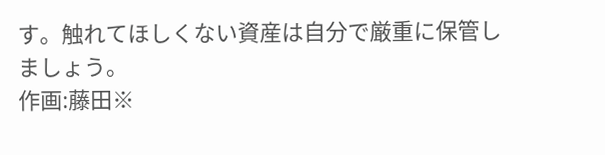す。触れてほしくない資産は自分で厳重に保管しましょう。
作画:藤田※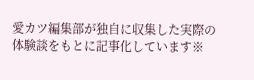愛カツ編集部が独自に収集した実際の体験談をもとに記事化しています※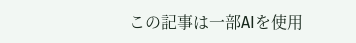この記事は一部AIを使用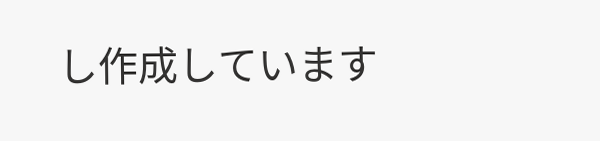し作成しています